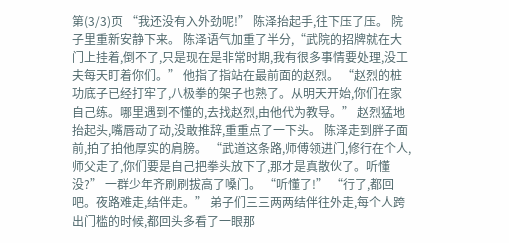第(3/3)页 “我还没有入外劲呢!” 陈泽抬起手,往下压了压。 院子里重新安静下来。 陈泽语气加重了半分,“武院的招牌就在大门上挂着,倒不了,只是现在是非常时期,我有很多事情要处理,没工夫每天盯着你们。” 他指了指站在最前面的赵烈。 “赵烈的桩功底子已经打牢了,八极拳的架子也熟了。从明天开始,你们在家自己练。哪里遇到不懂的,去找赵烈,由他代为教导。” 赵烈猛地抬起头,嘴唇动了动,没敢推辞,重重点了一下头。 陈泽走到胖子面前,拍了拍他厚实的肩膀。 “武道这条路,师傅领进门,修行在个人,师父走了,你们要是自己把拳头放下了,那才是真散伙了。听懂没?” 一群少年齐刷刷拔高了嗓门。 “听懂了!” “行了,都回吧。夜路难走,结伴走。” 弟子们三三两两结伴往外走,每个人跨出门槛的时候,都回头多看了一眼那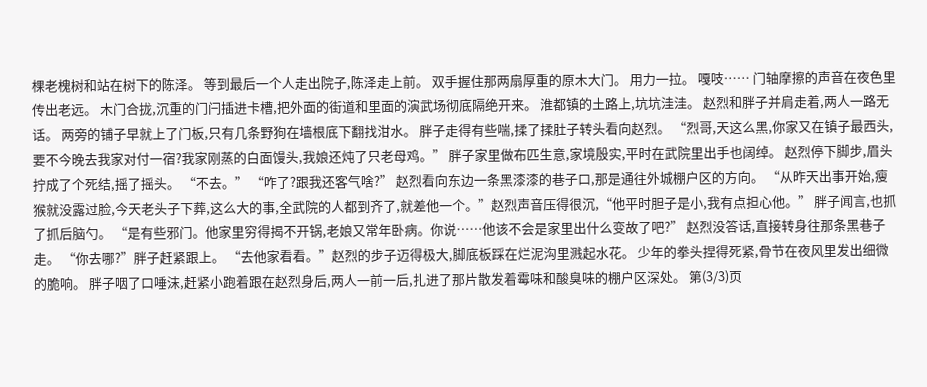棵老槐树和站在树下的陈泽。 等到最后一个人走出院子,陈泽走上前。 双手握住那两扇厚重的原木大门。 用力一拉。 嘎吱…… 门轴摩擦的声音在夜色里传出老远。 木门合拢,沉重的门闩插进卡槽,把外面的街道和里面的演武场彻底隔绝开来。 淮都镇的土路上,坑坑洼洼。 赵烈和胖子并肩走着,两人一路无话。 两旁的铺子早就上了门板,只有几条野狗在墙根底下翻找泔水。 胖子走得有些喘,揉了揉肚子转头看向赵烈。 “烈哥,天这么黑,你家又在镇子最西头,要不今晚去我家对付一宿?我家刚蒸的白面馒头,我娘还炖了只老母鸡。” 胖子家里做布匹生意,家境殷实,平时在武院里出手也阔绰。 赵烈停下脚步,眉头拧成了个死结,摇了摇头。 “不去。” “咋了?跟我还客气啥?” 赵烈看向东边一条黑漆漆的巷子口,那是通往外城棚户区的方向。 “从昨天出事开始,瘦猴就没露过脸,今天老头子下葬,这么大的事,全武院的人都到齐了,就差他一个。”赵烈声音压得很沉,“他平时胆子是小,我有点担心他。” 胖子闻言,也抓了抓后脑勺。 “是有些邪门。他家里穷得揭不开锅,老娘又常年卧病。你说……他该不会是家里出什么变故了吧?” 赵烈没答话,直接转身往那条黑巷子走。 “你去哪?”胖子赶紧跟上。 “去他家看看。”赵烈的步子迈得极大,脚底板踩在烂泥沟里溅起水花。 少年的拳头捏得死紧,骨节在夜风里发出细微的脆响。 胖子咽了口唾沫,赶紧小跑着跟在赵烈身后,两人一前一后,扎进了那片散发着霉味和酸臭味的棚户区深处。 第(3/3)页